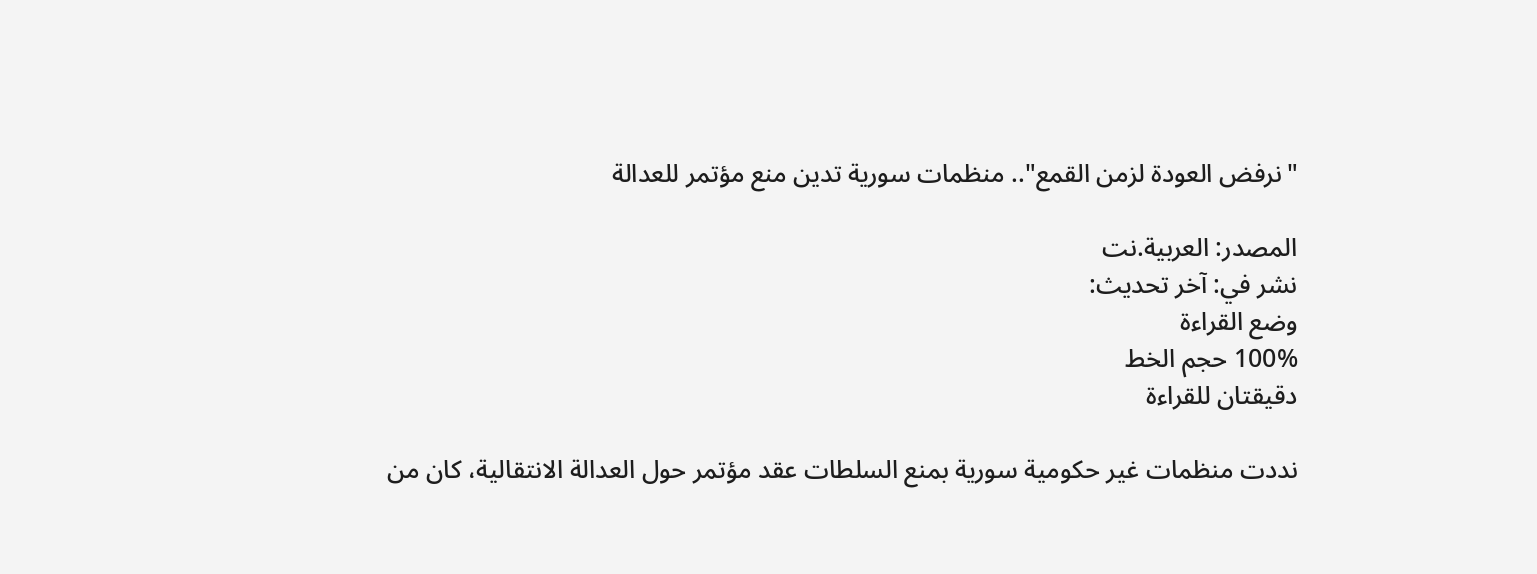"نرفض العودة لزمن القمع".. منظمات سورية تدين منع مؤتمر للعدالة

المصدر: العربية.نت
نشر في: آخر تحديث:
وضع القراءة
100% حجم الخط
دقيقتان للقراءة

نددت منظمات غير حكومية سورية بمنع السلطات عقد مؤتمر حول العدالة الانتقالية، كان من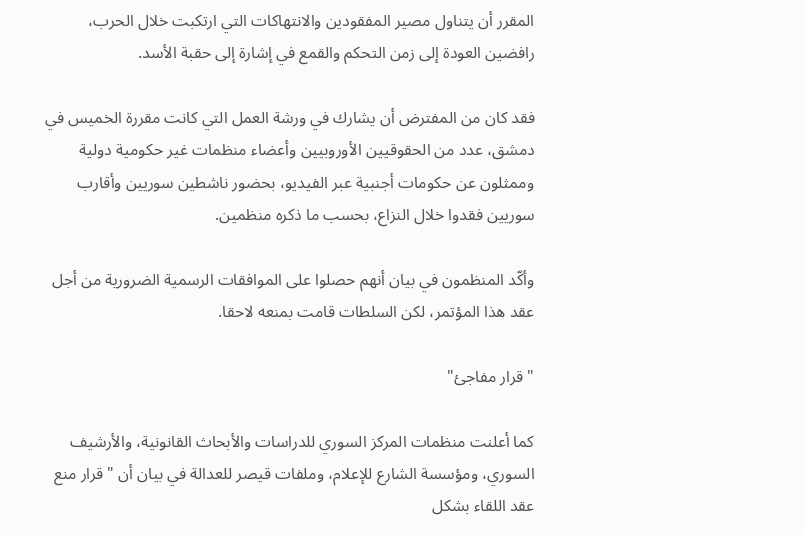المقرر أن يتناول مصير المفقودين والانتهاكات التي ارتكبت خلال الحرب، رافضين العودة إلى زمن التحكم والقمع في إشارة إلى حقبة الأسد.

فقد كان من المفترض أن يشارك في ورشة العمل التي كانت مقررة الخميس في دمشق، عدد من الحقوقيين الأوروبيين وأعضاء منظمات غير حكومية دولية وممثلون عن حكومات أجنبية عبر الفيديو، بحضور ناشطين سوريين وأقارب سوريين فقدوا خلال النزاع، بحسب ما ذكره منظمين.

وأكّد المنظمون في بيان أنهم حصلوا على الموافقات الرسمية الضرورية من أجل عقد هذا المؤتمر، لكن السلطات قامت بمنعه لاحقا.

"قرار مفاجئ"

كما أعلنت منظمات المركز السوري للدراسات والأبحاث القانونية، والأرشيف السوري، ومؤسسة الشارع للإعلام، وملفات قيصر للعدالة في بيان أن "قرار منع عقد اللقاء بشكل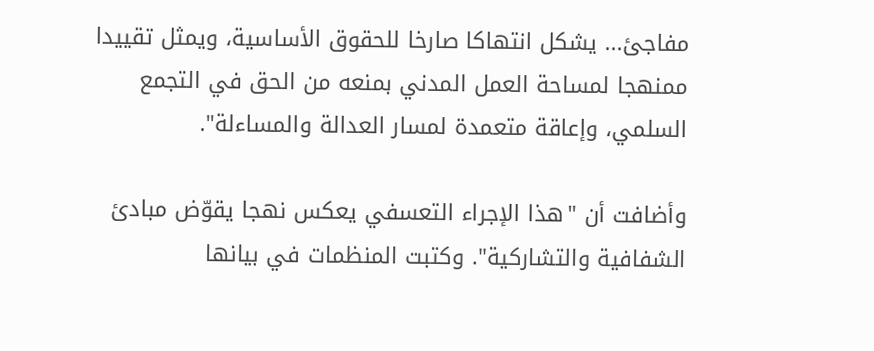مفاجئ... يشكل انتهاكا صارخا للحقوق الأساسية، ويمثل تقييدا ممنهجا لمساحة العمل المدني بمنعه من الحق في التجمع السلمي، وإعاقة متعمدة لمسار العدالة والمساءلة".

وأضافت أن "هذا الإجراء التعسفي يعكس نهجا يقوّض مبادئ الشفافية والتشاركية". وكتبت المنظمات في بيانها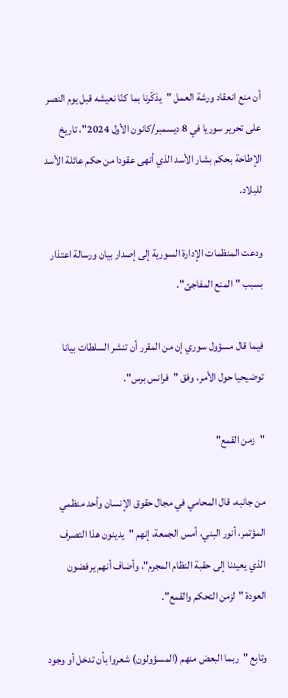أن منع انعقاد ورشة العمل "يذكّرنا بما كنّا نعيشه قبل يوم النصر على تحرير سوريا في 8 ديسمبر/كانون الأول 2024"، تاريخ الإطاحة بحكم بشار الأسد الذي أنهى عقودا من حكم عائلة الأسد للبلاد.

ودعت المنظمات الإدارة السورية إلى إصدار بيان ورسالة اعتذار بسبب "المنع المفاجئ".

فيما قال مسؤول سوري إن من المقرر أن تنشر السلطات بيانا توضيحيا حول الأمر، وفق "فرانس برس".

"زمن القمع"

من جانبه، قال المحامي في مجال حقوق الإنسان وأحد منظمي المؤتمر، أنور البني، أمس الجمعة، إنهم "يدينون هذا التصرف الذي يعيدنا إلى حقبة النظام المجرم"، وأضاف أنهم يرفضون العودة "لزمن التحكم والقمع".

وتابع "ربما البعض منهم (المسؤولون) شعروا بأن تدخل أو وجود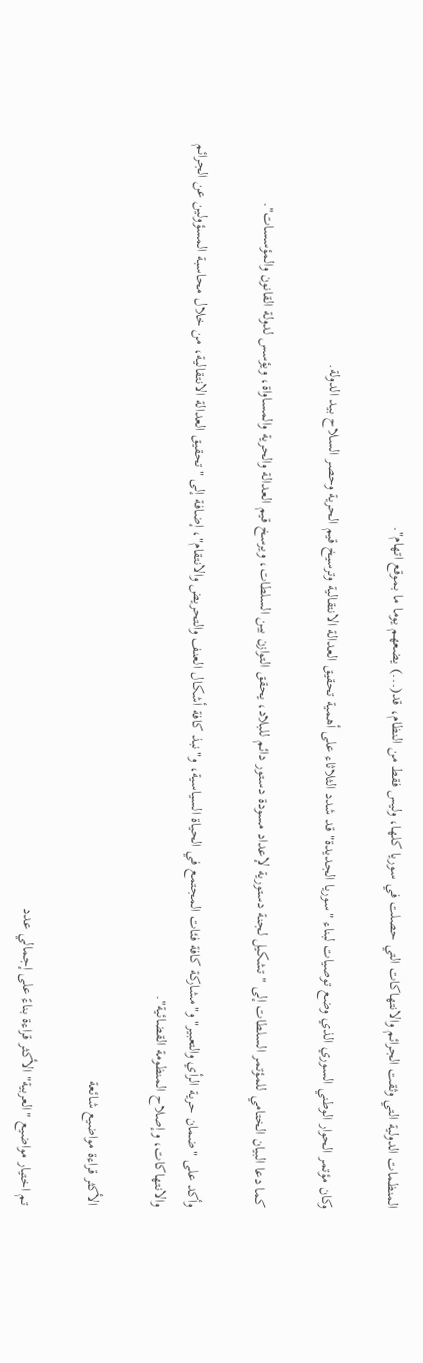المنظمات الدولية التي وثقت الجرائم والانتهاكات التي حصلت في سوريا كلها، وليس فقط من النظام، قد(...) يضعهم يوما ما بموقع اتهام".

وكان مؤتمر الحوار الوطني السوري الذي وضع توصيات لبناء "سوريا الجديدة" قد شدد الثلاثاء على أهمية تحقيق العدالة الانتقالية وترسيخ قيم الحرية وحصر السلاح بيد الدولة.

كما دعا البيان الختامي للمؤتمر السلطات إلى "تشكيل لجنة دستورية لإعداد مسودة دستور دائم للبلاد، يحقق التوازن بين السلطات، ويرسخ قيم العدالة والحرية والمساواة، ويؤسس لدولة القانون والمؤسسات".

وأكد على "ضمان حرية الرأي والتعبير" و"مشاركة كافة فئات المجتمع في الحياة السياسية، و"نبذ كافة أشكال العنف والتحريض والانتقام"، إضافة إلى "تحقيق العدالة الانتقالية، من خلال محاسبة المسؤولين عن الجرائم والانتهاكات، وإصلاح المنظومة القضائية".

الأكثر قراءة مواضيع شائعة

تم اختيار مواضيع "العربية" الأكثر قراءة بناءً على إجمالي عدد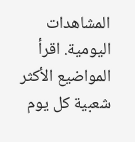المشاهدات اليومية. اقرأ المواضيع الأكثر شعبية كل يوم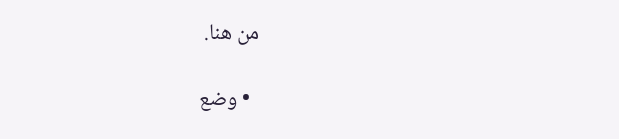من هنا.

  • وضع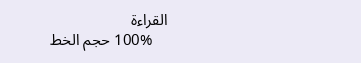القراءة
    100% حجم الخط